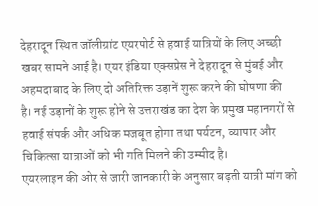देहरादून स्थित जॉलीग्रांट एयरपोर्ट से हवाई यात्रियों के लिए अच्छी खबर सामने आई है। एयर इंडिया एक्सप्रेस ने देहरादून से मुंबई और अहमदाबाद के लिए दो अतिरिक्त उड़ानें शुरू करने की घोषणा की है। नई उड़ानों के शुरू होने से उत्तराखंड का देश के प्रमुख महानगरों से हवाई संपर्क और अधिक मजबूत होगा तथा पर्यटन, व्यापार और चिकित्सा यात्राओं को भी गति मिलने की उम्मीद है।
एयरलाइन की ओर से जारी जानकारी के अनुसार बढ़ती यात्री मांग को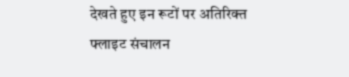देखते हुए इन रूटों पर अतिरिक्त फ्लाइट संचालन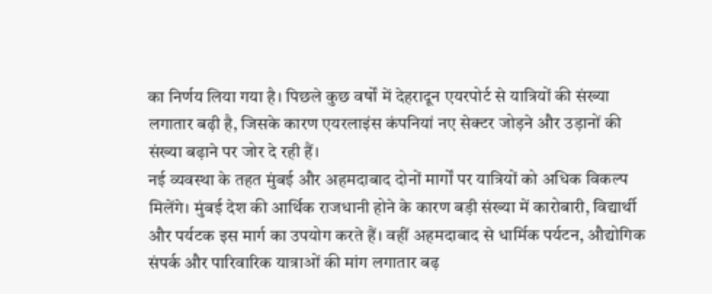का निर्णय लिया गया है। पिछले कुछ वर्षों में देहरादून एयरपोर्ट से यात्रियों की संख्या लगातार बढ़ी है, जिसके कारण एयरलाइंस कंपनियां नए सेक्टर जोड़ने और उड़ानों की संख्या बढ़ाने पर जोर दे रही हैं।
नई व्यवस्था के तहत मुंबई और अहमदाबाद दोनों मार्गों पर यात्रियों को अधिक विकल्प मिलेंगे। मुंबई देश की आर्थिक राजधानी होने के कारण बड़ी संख्या में कारोबारी, विद्यार्थी और पर्यटक इस मार्ग का उपयोग करते हैं। वहीं अहमदाबाद से धार्मिक पर्यटन, औद्योगिक संपर्क और पारिवारिक यात्राओं की मांग लगातार बढ़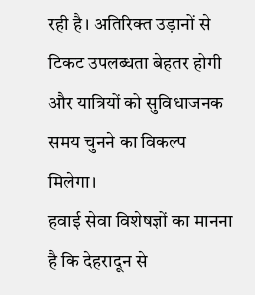रही है। अतिरिक्त उड़ानों से टिकट उपलब्धता बेहतर होगी और यात्रियों को सुविधाजनक समय चुनने का विकल्प मिलेगा।
हवाई सेवा विशेषज्ञों का मानना है कि देहरादून से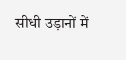सीधी उड़ानों में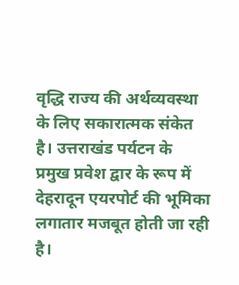वृद्धि राज्य की अर्थव्यवस्था के लिए सकारात्मक संकेत है। उत्तराखंड पर्यटन के प्रमुख प्रवेश द्वार के रूप में देहरादून एयरपोर्ट की भूमिका लगातार मजबूत होती जा रही है।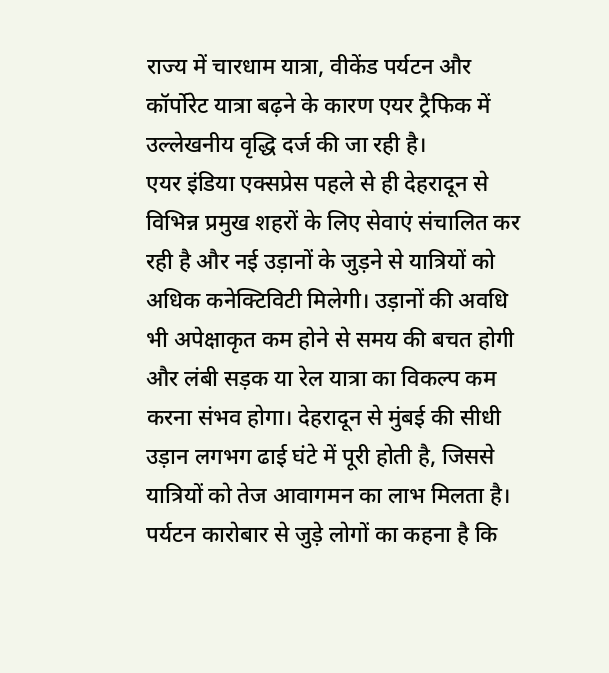राज्य में चारधाम यात्रा, वीकेंड पर्यटन और कॉर्पोरेट यात्रा बढ़ने के कारण एयर ट्रैफिक में उल्लेखनीय वृद्धि दर्ज की जा रही है।
एयर इंडिया एक्सप्रेस पहले से ही देहरादून से विभिन्न प्रमुख शहरों के लिए सेवाएं संचालित कर रही है और नई उड़ानों के जुड़ने से यात्रियों को अधिक कनेक्टिविटी मिलेगी। उड़ानों की अवधि भी अपेक्षाकृत कम होने से समय की बचत होगी और लंबी सड़क या रेल यात्रा का विकल्प कम करना संभव होगा। देहरादून से मुंबई की सीधी उड़ान लगभग ढाई घंटे में पूरी होती है, जिससे यात्रियों को तेज आवागमन का लाभ मिलता है।
पर्यटन कारोबार से जुड़े लोगों का कहना है कि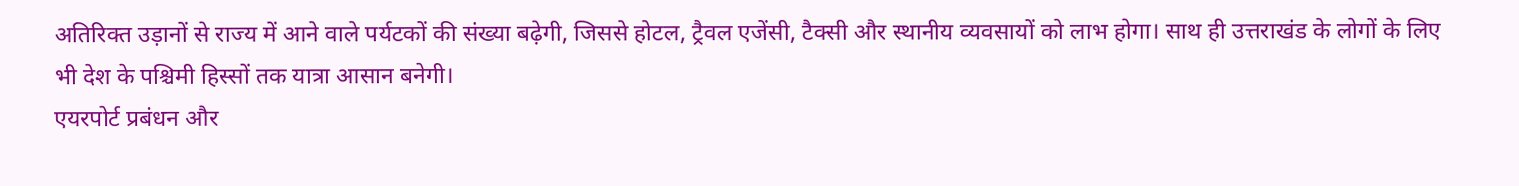अतिरिक्त उड़ानों से राज्य में आने वाले पर्यटकों की संख्या बढ़ेगी, जिससे होटल, ट्रैवल एजेंसी, टैक्सी और स्थानीय व्यवसायों को लाभ होगा। साथ ही उत्तराखंड के लोगों के लिए भी देश के पश्चिमी हिस्सों तक यात्रा आसान बनेगी।
एयरपोर्ट प्रबंधन और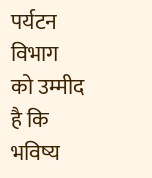पर्यटन विभाग को उम्मीद है कि भविष्य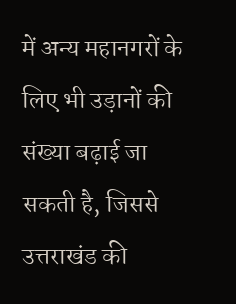में अन्य महानगरों के लिए भी उड़ानों की संख्या बढ़ाई जा सकती है, जिससे उत्तराखंड की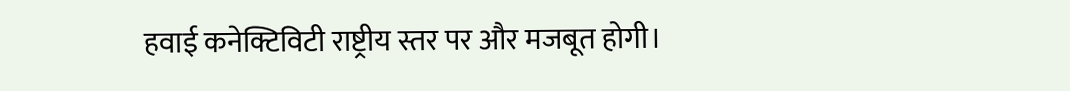हवाई कनेक्टिविटी राष्ट्रीय स्तर पर और मजबूत होगी।